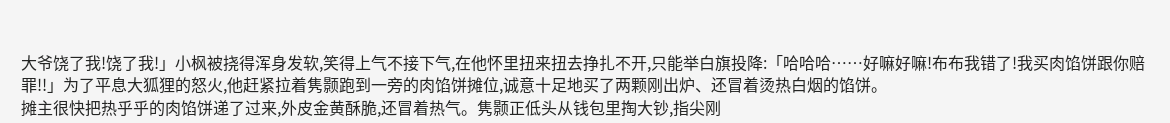大爷饶了我!饶了我!」小枫被挠得浑身发软,笑得上气不接下气,在他怀里扭来扭去挣扎不开,只能举白旗投降:「哈哈哈……好嘛好嘛!布布我错了!我买肉馅饼跟你赔罪!!」为了平息大狐狸的怒火,他赶紧拉着隽颢跑到一旁的肉馅饼摊位,诚意十足地买了两颗刚出炉、还冒着烫热白烟的馅饼。
摊主很快把热乎乎的肉馅饼递了过来,外皮金黄酥脆,还冒着热气。隽颢正低头从钱包里掏大钞,指尖刚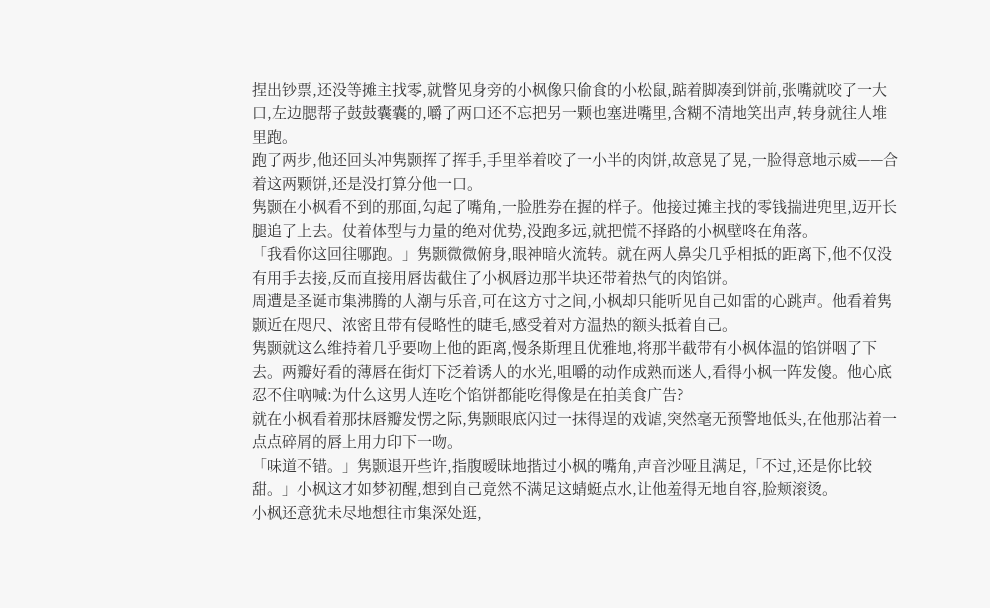捏出钞票,还没等摊主找零,就瞥见身旁的小枫像只偷食的小松鼠,踮着脚凑到饼前,张嘴就咬了一大口,左边腮帮子鼓鼓囊囊的,嚼了两口还不忘把另一颗也塞进嘴里,含糊不清地笑出声,转身就往人堆里跑。
跑了两步,他还回头冲隽颢挥了挥手,手里举着咬了一小半的肉饼,故意晃了晃,一脸得意地示威——合着这两颗饼,还是没打算分他一口。
隽颢在小枫看不到的那面,勾起了嘴角,一脸胜券在握的样子。他接过摊主找的零钱揣进兜里,迈开长腿追了上去。仗着体型与力量的绝对优势,没跑多远,就把慌不择路的小枫壁咚在角落。
「我看你这回往哪跑。」隽颢微微俯身,眼神暗火流转。就在两人鼻尖几乎相抵的距离下,他不仅没有用手去接,反而直接用唇齿截住了小枫唇边那半块还带着热气的肉馅饼。
周遭是圣诞市集沸腾的人潮与乐音,可在这方寸之间,小枫却只能听见自己如雷的心跳声。他看着隽颢近在咫尺、浓密且带有侵略性的睫毛,感受着对方温热的额头抵着自己。
隽颢就这么维持着几乎要吻上他的距离,慢条斯理且优雅地,将那半截带有小枫体温的馅饼咽了下去。两瓣好看的薄唇在街灯下泛着诱人的水光,咀嚼的动作成熟而迷人,看得小枫一阵发傻。他心底忍不住吶喊:为什么这男人连吃个馅饼都能吃得像是在拍美食广告?
就在小枫看着那抹唇瓣发愣之际,隽颢眼底闪过一抹得逞的戏谑,突然毫无预警地低头,在他那沾着一点点碎屑的唇上用力印下一吻。
「味道不错。」隽颢退开些许,指腹暧昧地揩过小枫的嘴角,声音沙哑且满足,「不过,还是你比较甜。」小枫这才如梦初醒,想到自己竟然不满足这蜻蜓点水,让他羞得无地自容,脸颊滚烫。
小枫还意犹未尽地想往市集深处逛,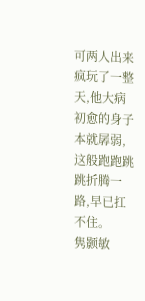可两人出来疯玩了一整天,他大病初愈的身子本就孱弱,这般跑跑跳跳折腾一路,早已扛不住。
隽颢敏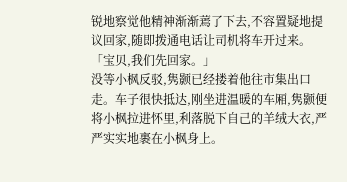锐地察觉他精神渐渐蔫了下去,不容置疑地提议回家,随即拨通电话让司机将车开过来。「宝贝,我们先回家。」
没等小枫反驳,隽颢已经搂着他往市集出口走。车子很快抵达,刚坐进温暖的车厢,隽颢便将小枫拉进怀里,利落脱下自己的羊绒大衣,严严实实地裹在小枫身上。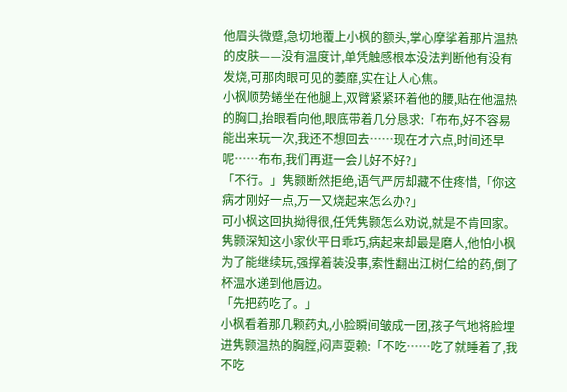他眉头微蹙,急切地覆上小枫的额头,掌心摩挲着那片温热的皮肤——没有温度计,单凭触感根本没法判断他有没有发烧,可那肉眼可见的萎靡,实在让人心焦。
小枫顺势蜷坐在他腿上,双臂紧紧环着他的腰,贴在他温热的胸口,抬眼看向他,眼底带着几分恳求:「布布,好不容易能出来玩一次,我还不想回去……现在才六点,时间还早呢……布布,我们再逛一会儿好不好?」
「不行。」隽颢断然拒绝,语气严厉却藏不住疼惜,「你这病才刚好一点,万一又烧起来怎么办?」
可小枫这回执拗得很,任凭隽颢怎么劝说,就是不肯回家。
隽颢深知这小家伙平日乖巧,病起来却最是磨人,他怕小枫为了能继续玩,强撑着装没事,索性翻出江树仁给的药,倒了杯温水递到他唇边。
「先把药吃了。」
小枫看着那几颗药丸,小脸瞬间皱成一团,孩子气地将脸埋进隽颢温热的胸膛,闷声耍赖:「不吃……吃了就睡着了,我不吃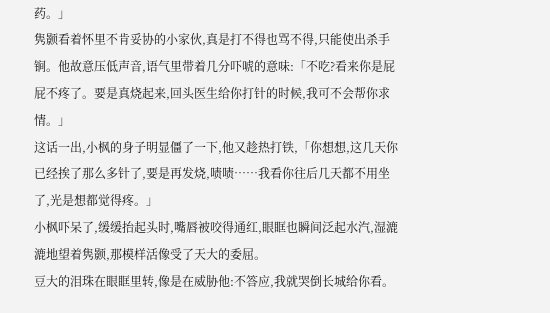药。」
隽颢看着怀里不肯妥协的小家伙,真是打不得也骂不得,只能使出杀手锏。他故意压低声音,语气里带着几分吓唬的意味:「不吃?看来你是屁屁不疼了。要是真烧起来,回头医生给你打针的时候,我可不会帮你求情。」
这话一出,小枫的身子明显僵了一下,他又趁热打铁,「你想想,这几天你已经挨了那么多针了,要是再发烧,啧啧……我看你往后几天都不用坐了,光是想都觉得疼。」
小枫吓呆了,缓缓抬起头时,嘴唇被咬得通红,眼眶也瞬间泛起水汽,湿漉漉地望着隽颢,那模样活像受了天大的委屈。
豆大的泪珠在眼眶里转,像是在威胁他:不答应,我就哭倒长城给你看。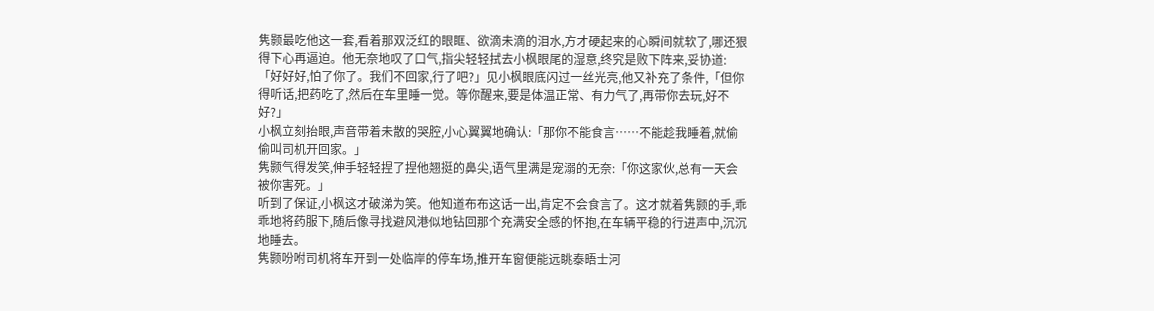隽颢最吃他这一套,看着那双泛红的眼眶、欲滴未滴的泪水,方才硬起来的心瞬间就软了,哪还狠得下心再逼迫。他无奈地叹了口气,指尖轻轻拭去小枫眼尾的湿意,终究是败下阵来,妥协道:
「好好好,怕了你了。我们不回家,行了吧?」见小枫眼底闪过一丝光亮,他又补充了条件,「但你得听话,把药吃了,然后在车里睡一觉。等你醒来,要是体温正常、有力气了,再带你去玩,好不好?」
小枫立刻抬眼,声音带着未散的哭腔,小心翼翼地确认:「那你不能食言……不能趁我睡着,就偷偷叫司机开回家。」
隽颢气得发笑,伸手轻轻捏了捏他翘挺的鼻尖,语气里满是宠溺的无奈:「你这家伙,总有一天会被你害死。」
听到了保证,小枫这才破涕为笑。他知道布布这话一出,肯定不会食言了。这才就着隽颢的手,乖乖地将药服下,随后像寻找避风港似地钻回那个充满安全感的怀抱,在车辆平稳的行进声中,沉沉地睡去。
隽颢吩咐司机将车开到一处临岸的停车场,推开车窗便能远眺泰晤士河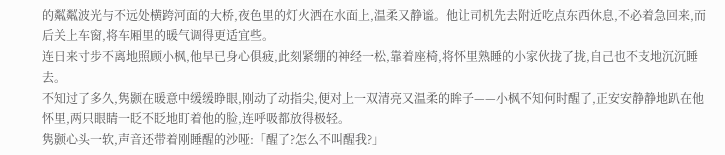的粼粼波光与不远处横跨河面的大桥,夜色里的灯火洒在水面上,温柔又静谧。他让司机先去附近吃点东西休息,不必着急回来,而后关上车窗,将车厢里的暖气调得更适宜些。
连日来寸步不离地照顾小枫,他早已身心俱疲,此刻紧绷的神经一松,靠着座椅,将怀里熟睡的小家伙拢了拢,自己也不支地沉沉睡去。
不知过了多久,隽颢在暖意中缓缓睁眼,刚动了动指尖,便对上一双清亮又温柔的眸子——小枫不知何时醒了,正安安静静地趴在他怀里,两只眼睛一眨不眨地盯着他的脸,连呼吸都放得极轻。
隽颢心头一软,声音还带着刚睡醒的沙哑:「醒了?怎么不叫醒我?」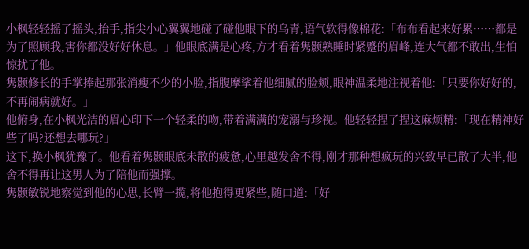小枫轻轻摇了摇头,抬手,指尖小心翼翼地碰了碰他眼下的乌青,语气软得像棉花:「布布看起来好累……都是为了照顾我,害你都没好好休息。」他眼底满是心疼,方才看着隽颢熟睡时紧蹙的眉峰,连大气都不敢出,生怕惊扰了他。
隽颢修长的手掌捧起那张消瘦不少的小脸,指腹摩挲着他细腻的脸颊,眼神温柔地注视着他:「只要你好好的,不再闹病就好。」
他俯身,在小枫光洁的眉心印下一个轻柔的吻,带着满满的宠溺与珍视。他轻轻捏了捏这麻烦精:「现在精神好些了吗?还想去哪玩?」
这下,换小枫犹豫了。他看着隽颢眼底未散的疲惫,心里越发舍不得,刚才那种想疯玩的兴致早已散了大半,他舍不得再让这男人为了陪他而强撑。
隽颢敏锐地察觉到他的心思,长臂一揽,将他抱得更紧些,随口道:「好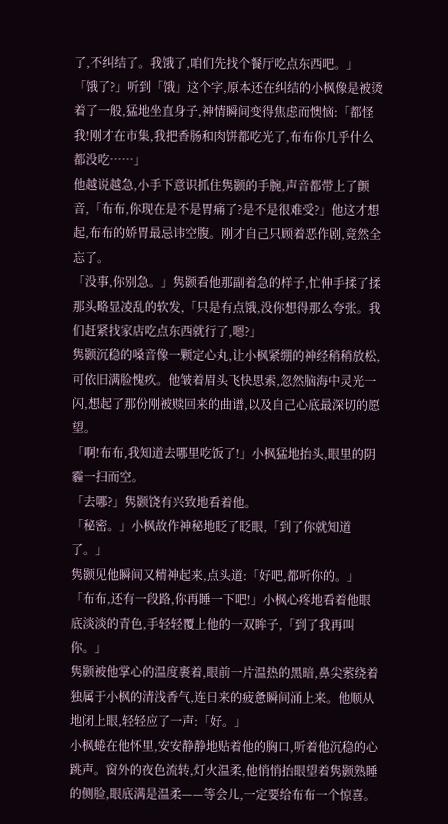了,不纠结了。我饿了,咱们先找个餐厅吃点东西吧。」
「饿了?」听到「饿」这个字,原本还在纠结的小枫像是被烫着了一般,猛地坐直身子,神情瞬间变得焦虑而懊恼:「都怪我!刚才在市集,我把香肠和肉饼都吃光了,布布你几乎什么都没吃……」
他越说越急,小手下意识抓住隽颢的手腕,声音都带上了颤音,「布布,你现在是不是胃痛了?是不是很难受?」他这才想起,布布的娇胃最忌讳空腹。刚才自己只顾着恶作剧,竟然全忘了。
「没事,你别急。」隽颢看他那副着急的样子,忙伸手揉了揉那头略显凌乱的软发,「只是有点饿,没你想得那么夸张。我们赶紧找家店吃点东西就行了,嗯?」
隽颢沉稳的嗓音像一颗定心丸,让小枫紧绷的神经稍稍放松,可依旧满脸愧疚。他皱着眉头飞快思索,忽然脑海中灵光一闪,想起了那份刚被赎回来的曲谱,以及自己心底最深切的愿望。
「啊!布布,我知道去哪里吃饭了!」小枫猛地抬头,眼里的阴霾一扫而空。
「去哪?」隽颢饶有兴致地看着他。
「秘密。」小枫故作神秘地眨了眨眼,「到了你就知道了。」
隽颢见他瞬间又精神起来,点头道:「好吧,都听你的。」
「布布,还有一段路,你再睡一下吧!」小枫心疼地看着他眼底淡淡的青色,手轻轻覆上他的一双眸子,「到了我再叫你。」
隽颢被他掌心的温度裹着,眼前一片温热的黑暗,鼻尖萦绕着独属于小枫的清浅香气,连日来的疲惫瞬间涌上来。他顺从地闭上眼,轻轻应了一声:「好。」
小枫蜷在他怀里,安安静静地贴着他的胸口,听着他沉稳的心跳声。窗外的夜色流转,灯火温柔,他悄悄抬眼望着隽颢熟睡的侧脸,眼底满是温柔——等会儿,一定要给布布一个惊喜。